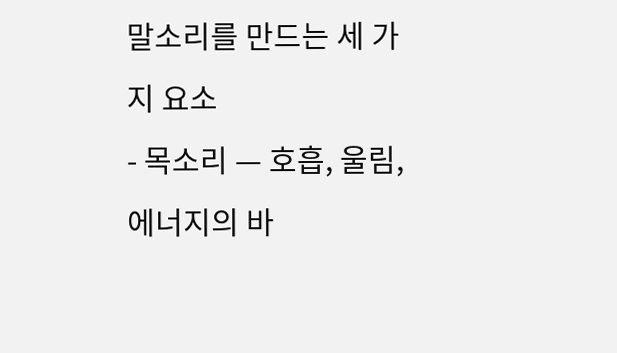말소리를 만드는 세 가지 요소
- 목소리 — 호흡, 울림, 에너지의 바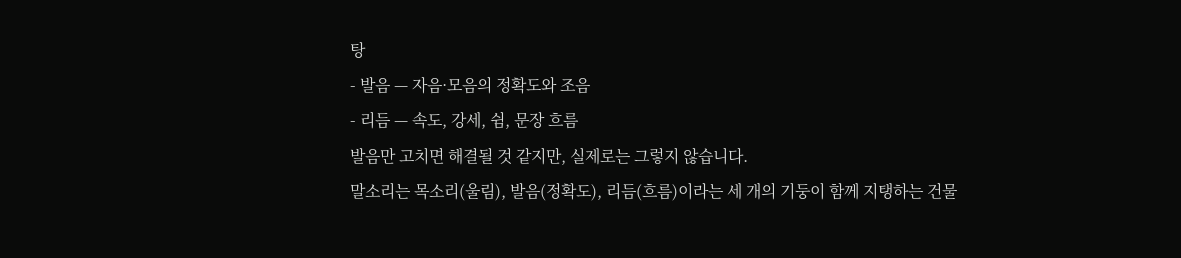탕
- 발음 — 자음·모음의 정확도와 조음
- 리듬 — 속도, 강세, 쉼, 문장 흐름
발음만 고치면 해결될 것 같지만, 실제로는 그렇지 않습니다.
말소리는 목소리(울림), 발음(정확도), 리듬(흐름)이라는 세 개의 기둥이 함께 지탱하는 건물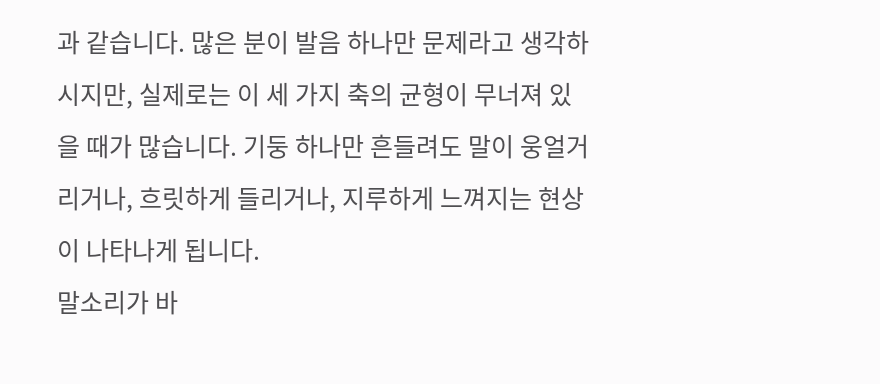과 같습니다. 많은 분이 발음 하나만 문제라고 생각하시지만, 실제로는 이 세 가지 축의 균형이 무너져 있을 때가 많습니다. 기둥 하나만 흔들려도 말이 웅얼거리거나, 흐릿하게 들리거나, 지루하게 느껴지는 현상이 나타나게 됩니다.
말소리가 바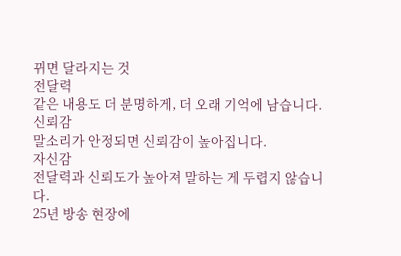뀌면 달라지는 것
전달력
같은 내용도 더 분명하게, 더 오래 기억에 남습니다.
신뢰감
말소리가 안정되면 신뢰감이 높아집니다.
자신감
전달력과 신뢰도가 높아져 말하는 게 두렵지 않습니다.
25년 방송 현장에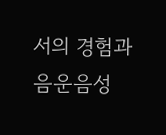서의 경험과 음운음성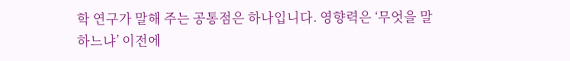학 연구가 말해 주는 공통점은 하나입니다. 영향력은 ‘무엇을 말하느냐’ 이전에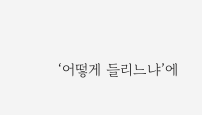‘어떻게 들리느냐’에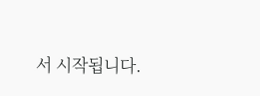서 시작됩니다.